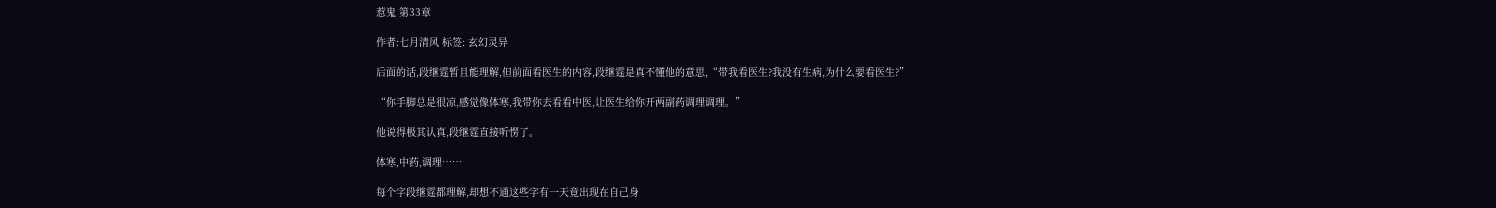惹鬼 第33章

作者:七月清风 标签: 玄幻灵异

后面的话,段继霆暂且能理解,但前面看医生的内容,段继霆是真不懂他的意思,“带我看医生?我没有生病,为什么要看医生?”

“你手脚总是很凉,感觉像体寒,我带你去看看中医,让医生给你开两副药调理调理。”

他说得极其认真,段继霆直接听愣了。

体寒,中药,调理……

每个字段继霆都理解,却想不通这些字有一天竟出现在自己身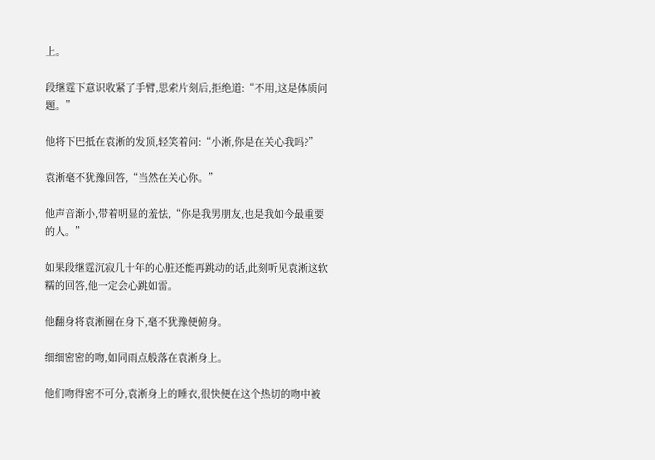上。

段继霆下意识收紧了手臂,思索片刻后,拒绝道:“不用,这是体质问题。”

他将下巴抵在袁淅的发顶,轻笑着问:“小淅,你是在关心我吗?”

袁淅毫不犹豫回答,“当然在关心你。”

他声音渐小,带着明显的羞怯,“你是我男朋友,也是我如今最重要的人。”

如果段继霆沉寂几十年的心脏还能再跳动的话,此刻听见袁淅这软糯的回答,他一定会心跳如雷。

他翻身将袁淅圈在身下,毫不犹豫便俯身。

细细密密的吻,如同雨点般落在袁淅身上。

他们吻得密不可分,袁淅身上的睡衣,很快便在这个热切的吻中被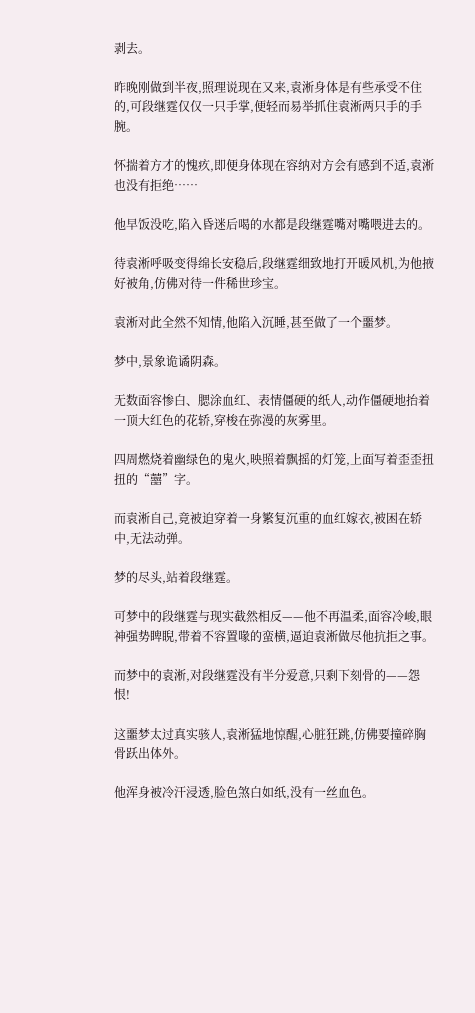剥去。

昨晚刚做到半夜,照理说现在又来,袁淅身体是有些承受不住的,可段继霆仅仅一只手掌,便轻而易举抓住袁淅两只手的手腕。

怀揣着方才的愧疚,即便身体现在容纳对方会有感到不适,袁淅也没有拒绝……

他早饭没吃,陷入昏迷后喝的水都是段继霆嘴对嘴喂进去的。

待袁淅呼吸变得绵长安稳后,段继霆细致地打开暖风机,为他掖好被角,仿佛对待一件稀世珍宝。

袁淅对此全然不知情,他陷入沉睡,甚至做了一个噩梦。

梦中,景象诡谲阴森。

无数面容惨白、腮涂血红、表情僵硬的纸人,动作僵硬地抬着一顶大红色的花轿,穿梭在弥漫的灰雾里。

四周燃烧着幽绿色的鬼火,映照着飘摇的灯笼,上面写着歪歪扭扭的“囍”字。

而袁淅自己,竟被迫穿着一身繁复沉重的血红嫁衣,被困在轿中,无法动弹。

梦的尽头,站着段继霆。

可梦中的段继霆与现实截然相反——他不再温柔,面容冷峻,眼神强势睥睨,带着不容置喙的蛮横,逼迫袁淅做尽他抗拒之事。

而梦中的袁淅,对段继霆没有半分爱意,只剩下刻骨的——怨恨!

这噩梦太过真实骇人,袁淅猛地惊醒,心脏狂跳,仿佛要撞碎胸骨跃出体外。

他浑身被冷汗浸透,脸色煞白如纸,没有一丝血色。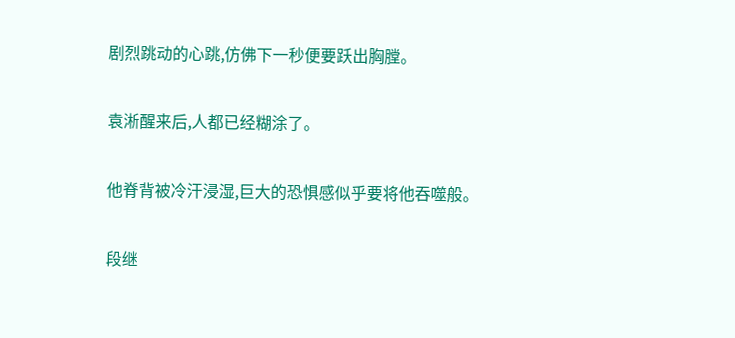剧烈跳动的心跳,仿佛下一秒便要跃出胸膛。

袁淅醒来后,人都已经糊涂了。

他脊背被冷汗浸湿,巨大的恐惧感似乎要将他吞噬般。

段继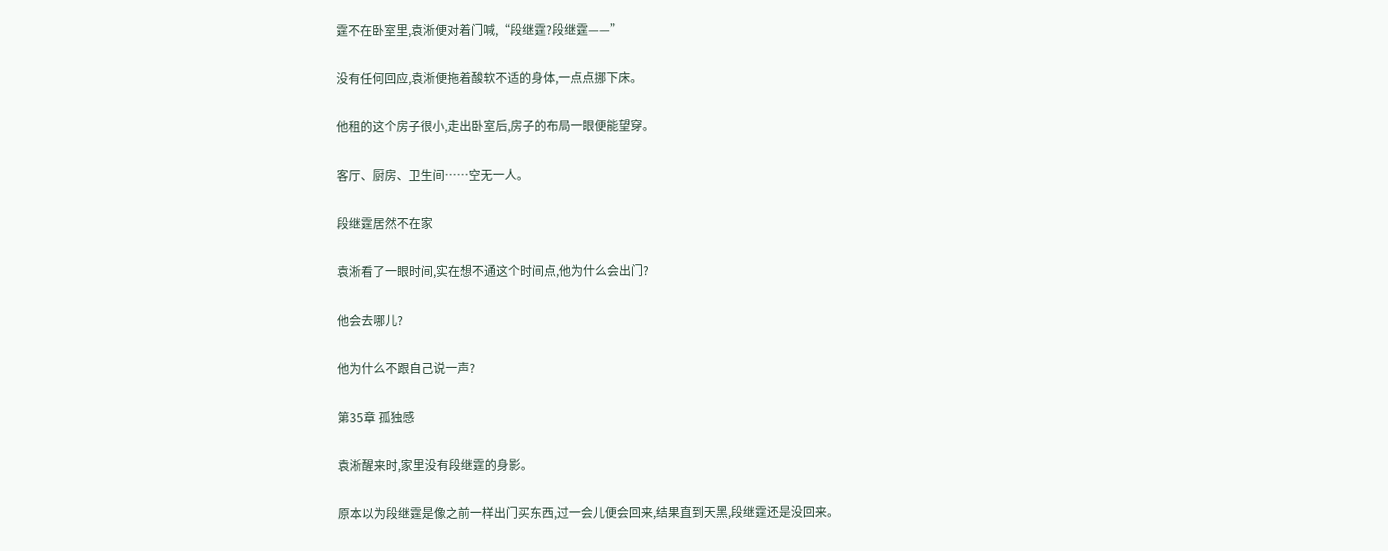霆不在卧室里,袁淅便对着门喊,“段继霆?段继霆——”

没有任何回应,袁淅便拖着酸软不适的身体,一点点挪下床。

他租的这个房子很小,走出卧室后,房子的布局一眼便能望穿。

客厅、厨房、卫生间……空无一人。

段继霆居然不在家

袁淅看了一眼时间,实在想不通这个时间点,他为什么会出门?

他会去哪儿?

他为什么不跟自己说一声?

第35章 孤独感

袁淅醒来时,家里没有段继霆的身影。

原本以为段继霆是像之前一样出门买东西,过一会儿便会回来,结果直到天黑,段继霆还是没回来。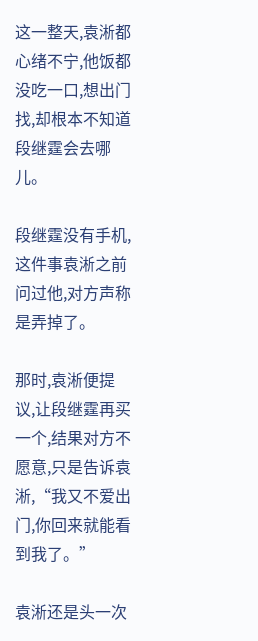这一整天,袁淅都心绪不宁,他饭都没吃一口,想出门找,却根本不知道段继霆会去哪儿。

段继霆没有手机,这件事袁淅之前问过他,对方声称是弄掉了。

那时,袁淅便提议,让段继霆再买一个,结果对方不愿意,只是告诉袁淅,“我又不爱出门,你回来就能看到我了。”

袁淅还是头一次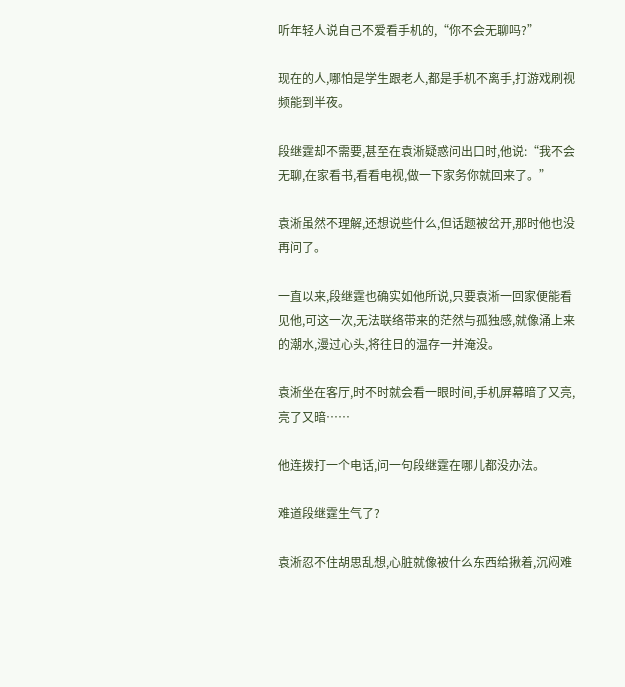听年轻人说自己不爱看手机的,“你不会无聊吗?”

现在的人,哪怕是学生跟老人,都是手机不离手,打游戏刷视频能到半夜。

段继霆却不需要,甚至在袁淅疑惑问出口时,他说:“我不会无聊,在家看书,看看电视,做一下家务你就回来了。”

袁淅虽然不理解,还想说些什么,但话题被岔开,那时他也没再问了。

一直以来,段继霆也确实如他所说,只要袁淅一回家便能看见他,可这一次,无法联络带来的茫然与孤独感,就像涌上来的潮水,漫过心头,将往日的温存一并淹没。

袁淅坐在客厅,时不时就会看一眼时间,手机屏幕暗了又亮,亮了又暗……

他连拨打一个电话,问一句段继霆在哪儿都没办法。

难道段继霆生气了?

袁淅忍不住胡思乱想,心脏就像被什么东西给揪着,沉闷难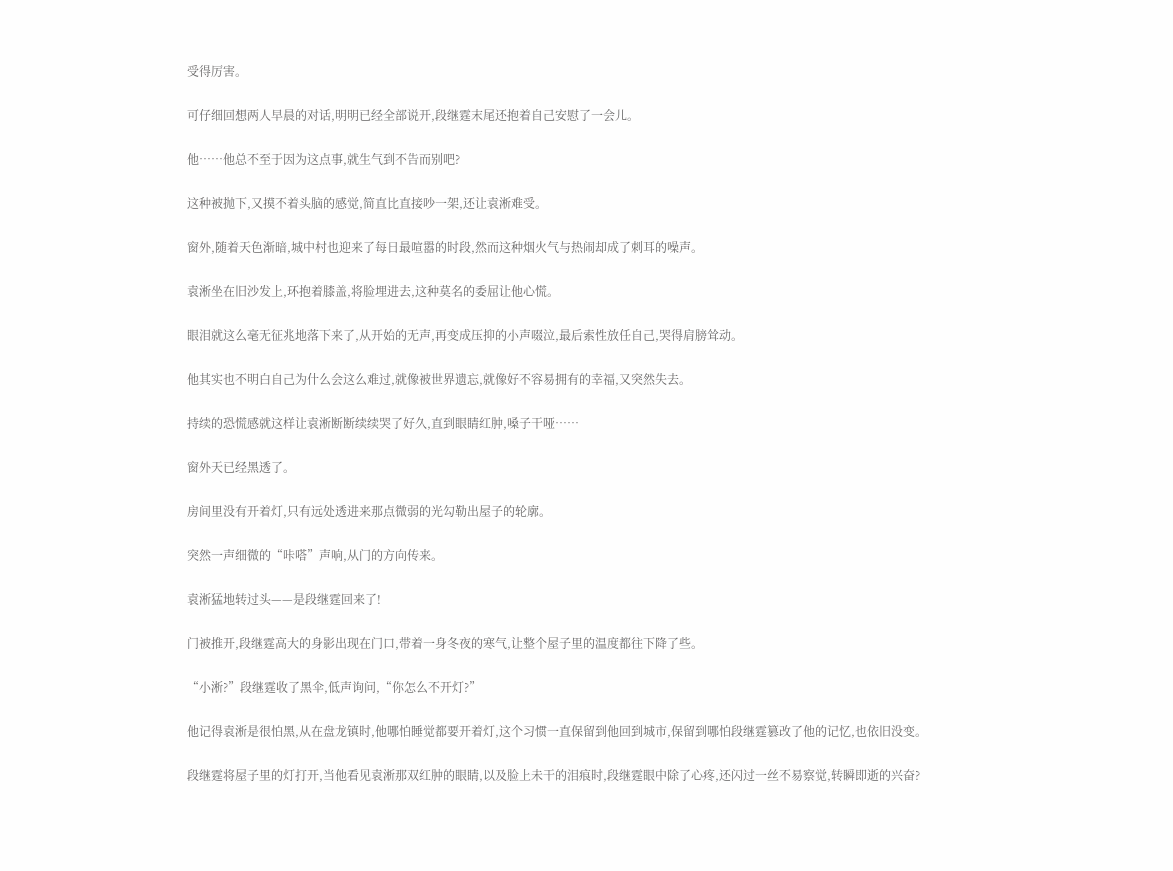受得厉害。

可仔细回想两人早晨的对话,明明已经全部说开,段继霆末尾还抱着自己安慰了一会儿。

他……他总不至于因为这点事,就生气到不告而别吧?

这种被抛下,又摸不着头脑的感觉,简直比直接吵一架,还让袁淅难受。

窗外,随着天色渐暗,城中村也迎来了每日最喧嚣的时段,然而这种烟火气与热闹却成了刺耳的噪声。

袁淅坐在旧沙发上,环抱着膝盖,将脸埋进去,这种莫名的委屈让他心慌。

眼泪就这么毫无征兆地落下来了,从开始的无声,再变成压抑的小声啜泣,最后索性放任自己,哭得肩膀耸动。

他其实也不明白自己为什么会这么难过,就像被世界遗忘,就像好不容易拥有的幸福,又突然失去。

持续的恐慌感就这样让袁淅断断续续哭了好久,直到眼睛红肿,嗓子干哑……

窗外天已经黑透了。

房间里没有开着灯,只有远处透进来那点微弱的光勾勒出屋子的轮廓。

突然一声细微的“咔嗒”声响,从门的方向传来。

袁淅猛地转过头——是段继霆回来了!

门被推开,段继霆高大的身影出现在门口,带着一身冬夜的寒气,让整个屋子里的温度都往下降了些。

“小淅?”段继霆收了黑伞,低声询问,“你怎么不开灯?”

他记得袁淅是很怕黑,从在盘龙镇时,他哪怕睡觉都要开着灯,这个习惯一直保留到他回到城市,保留到哪怕段继霆篡改了他的记忆,也依旧没变。

段继霆将屋子里的灯打开,当他看见袁淅那双红肿的眼睛,以及脸上未干的泪痕时,段继霆眼中除了心疼,还闪过一丝不易察觉,转瞬即逝的兴奋?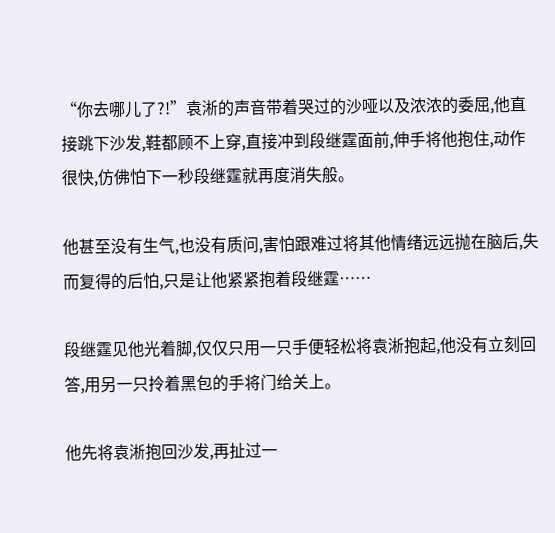“你去哪儿了?!”袁淅的声音带着哭过的沙哑以及浓浓的委屈,他直接跳下沙发,鞋都顾不上穿,直接冲到段继霆面前,伸手将他抱住,动作很快,仿佛怕下一秒段继霆就再度消失般。

他甚至没有生气,也没有质问,害怕跟难过将其他情绪远远抛在脑后,失而复得的后怕,只是让他紧紧抱着段继霆……

段继霆见他光着脚,仅仅只用一只手便轻松将袁淅抱起,他没有立刻回答,用另一只拎着黑包的手将门给关上。

他先将袁淅抱回沙发,再扯过一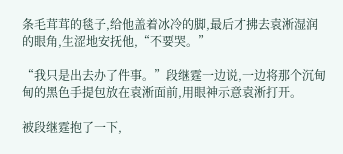条毛茸茸的毯子,给他盖着冰冷的脚,最后才拂去袁淅湿润的眼角,生涩地安抚他,“不要哭。”

“我只是出去办了件事。”段继霆一边说,一边将那个沉甸甸的黑色手提包放在袁淅面前,用眼神示意袁淅打开。

被段继霆抱了一下,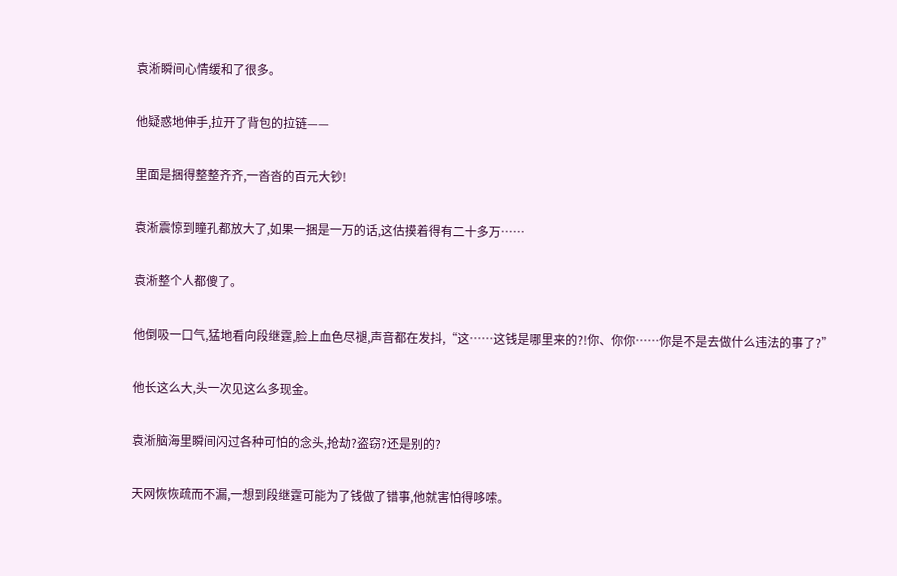袁淅瞬间心情缓和了很多。

他疑惑地伸手,拉开了背包的拉链——

里面是捆得整整齐齐,一沓沓的百元大钞!

袁淅震惊到瞳孔都放大了,如果一捆是一万的话,这估摸着得有二十多万……

袁淅整个人都傻了。

他倒吸一口气,猛地看向段继霆,脸上血色尽褪,声音都在发抖,“这……这钱是哪里来的?!你、你你……你是不是去做什么违法的事了?”

他长这么大,头一次见这么多现金。

袁淅脑海里瞬间闪过各种可怕的念头,抢劫?盗窃?还是别的?

天网恢恢疏而不漏,一想到段继霆可能为了钱做了错事,他就害怕得哆嗦。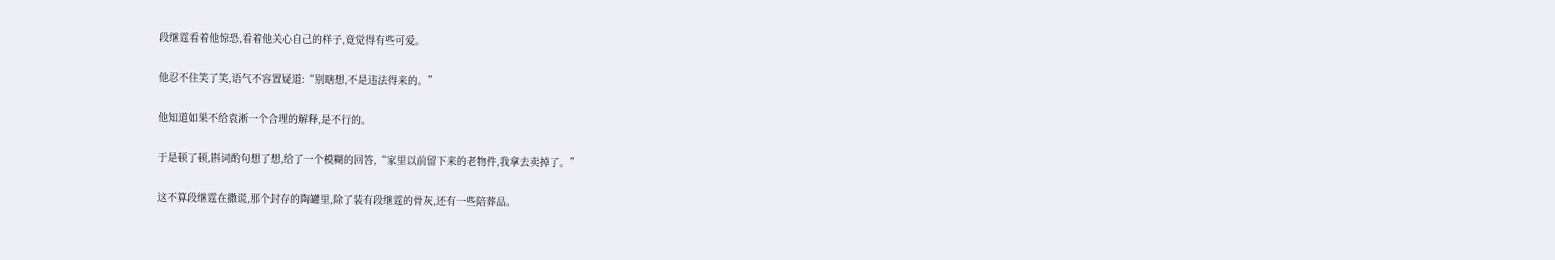段继霆看着他惊恐,看着他关心自己的样子,竟觉得有些可爱。

他忍不住笑了笑,语气不容置疑道:“别瞎想,不是违法得来的。”

他知道如果不给袁淅一个合理的解释,是不行的。

于是顿了顿,斟词酌句想了想,给了一个模糊的回答,“家里以前留下来的老物件,我拿去卖掉了。”

这不算段继霆在撒谎,那个封存的陶罐里,除了装有段继霆的骨灰,还有一些陪葬品。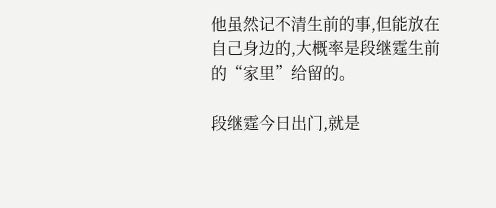他虽然记不清生前的事,但能放在自己身边的,大概率是段继霆生前的“家里”给留的。

段继霆今日出门,就是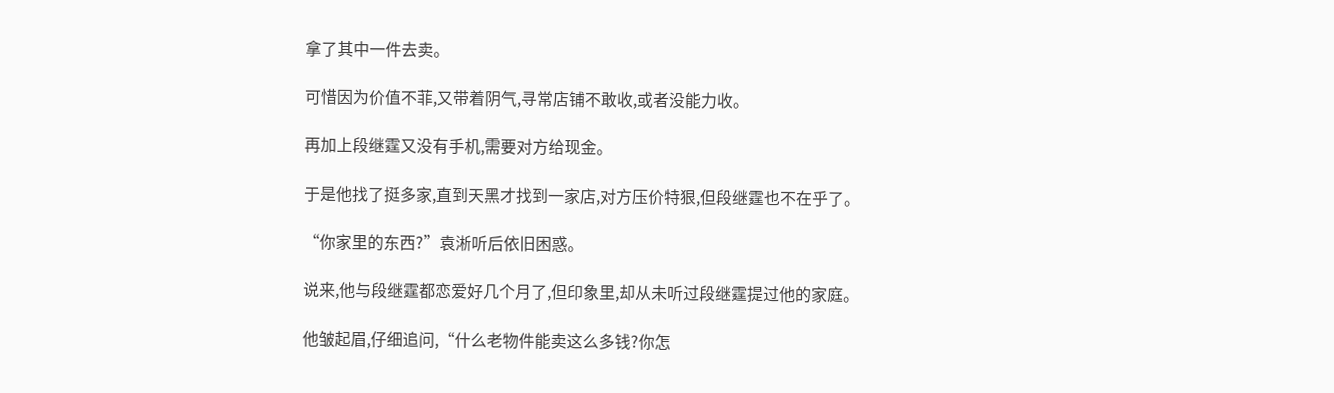拿了其中一件去卖。

可惜因为价值不菲,又带着阴气,寻常店铺不敢收,或者没能力收。

再加上段继霆又没有手机,需要对方给现金。

于是他找了挺多家,直到天黑才找到一家店,对方压价特狠,但段继霆也不在乎了。

“你家里的东西?”袁淅听后依旧困惑。

说来,他与段继霆都恋爱好几个月了,但印象里,却从未听过段继霆提过他的家庭。

他皱起眉,仔细追问,“什么老物件能卖这么多钱?你怎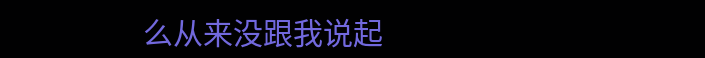么从来没跟我说起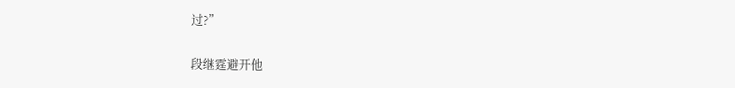过?”

段继霆避开他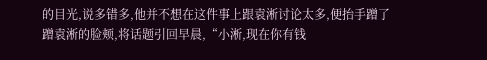的目光,说多错多,他并不想在这件事上跟袁淅讨论太多,便抬手蹭了蹭袁淅的脸颊,将话题引回早晨,“小淅,现在你有钱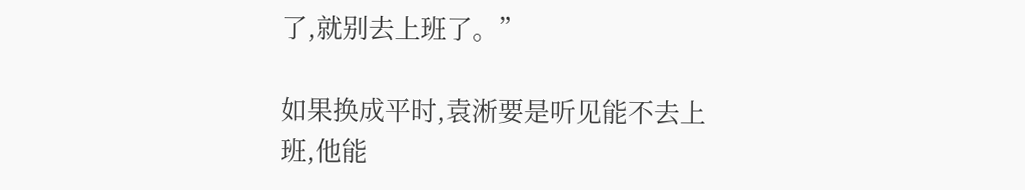了,就别去上班了。”

如果换成平时,袁淅要是听见能不去上班,他能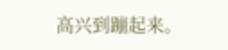高兴到蹦起来。